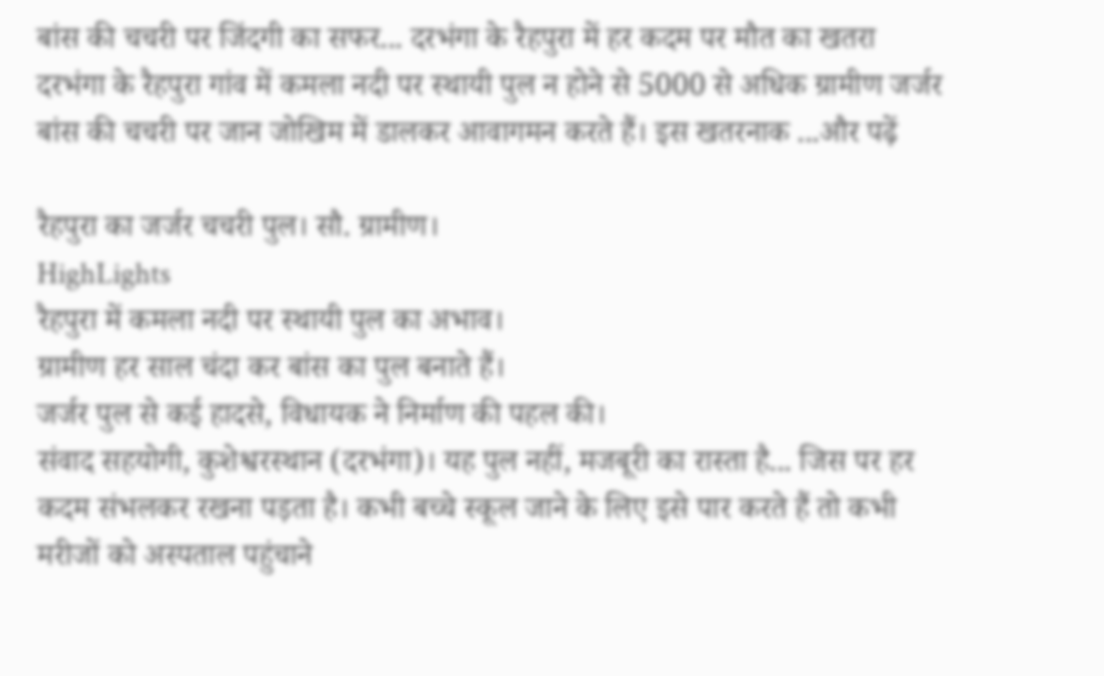बांस की चचरी पर जिंदगी का सफर... दरभंगा के रैहपुरा में हर कदम पर मौत का खतरा
दरभंगा के रैहपुरा गांव में कमला नदी पर स्थायी पुल न होने से 5000 से अधिक ग्रामीण जर्जर बांस की चचरी पर जान जोखिम में डालकर आवागमन करते हैं। इस खतरनाक ...और पढ़ें

रैहपुरा का जर्जर चचरी पुल। सौ. ग्रामीण।
HighLights
रैहपुरा में कमला नदी पर स्थायी पुल का अभाव।
ग्रामीण हर साल चंदा कर बांस का पुल बनाते हैं।
जर्जर पुल से कई हादसे, विधायक ने निर्माण की पहल की।
संवाद सहयोगी, कुशेश्वरस्थान (दरभंगा)। यह पुल नहीं, मजबूरी का रास्ता है... जिस पर हर कदम संभलकर रखना पड़ता है। कभी बच्चे स्कूल जाने के लिए इसे पार करते हैं तो कभी मरीजों को अस्पताल पहुंचाने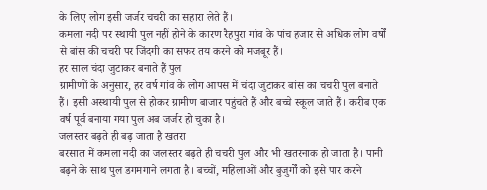के लिए लोग इसी जर्जर चचरी का सहारा लेते हैं।
कमला नदी पर स्थायी पुल नहीं होने के कारण रैहपुरा गांव के पांच हजार से अधिक लोग वर्षों से बांस की चचरी पर जिंदगी का सफर तय करने को मजबूर हैं।
हर साल चंदा जुटाकर बनाते हैं पुल
ग्रामीणों के अनुसार, हर वर्ष गांव के लोग आपस में चंदा जुटाकर बांस का चचरी पुल बनाते हैं। इसी अस्थायी पुल से होकर ग्रामीण बाजार पहुंचते हैं और बच्चे स्कूल जाते हैं। करीब एक वर्ष पूर्व बनाया गया पुल अब जर्जर हो चुका है।
जलस्तर बढ़ते ही बढ़ जाता है खतरा
बरसात में कमला नदी का जलस्तर बढ़ते ही चचरी पुल और भी खतरनाक हो जाता है। पानी बढ़ने के साथ पुल डगमगाने लगता है। बच्चों, महिलाओं और बुजुर्गों को इसे पार करने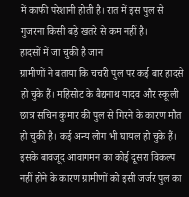में काफी परेशानी होती है। रात में इस पुल से गुजरना किसी बड़े खतरे से कम नहीं है।
हादसों में जा चुकी है जान
ग्रामीणों ने बताया कि चचरी पुल पर कई बार हादसे हो चुके हैं। महिसोट के बैद्यनाथ यादव और स्कूली छात्र सचिन कुमार की पुल से गिरने के कारण मौत हो चुकी है। कई अन्य लोग भी घायल हो चुके हैं। इसके बावजूद आवागमन का कोई दूसरा विकल्प नहीं होने के कारण ग्रामीणों को इसी जर्जर पुल का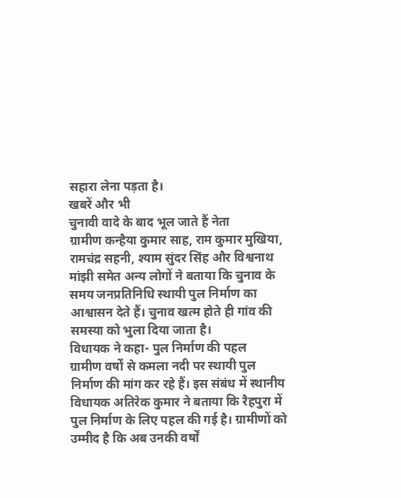सहारा लेना पड़ता है।
खबरें और भी
चुनावी वादे के बाद भूल जाते हैं नेता
ग्रामीण कन्हैया कुमार साह, राम कुमार मुखिया, रामचंद्र सहनी, श्याम सुंदर सिंह और विश्वनाथ मांझी समेत अन्य लोगों ने बताया कि चुनाव के समय जनप्रतिनिधि स्थायी पुल निर्माण का आश्वासन देते हैं। चुनाव खत्म होते ही गांव की समस्या को भुला दिया जाता है।
विधायक ने कहा- पुल निर्माण की पहल
ग्रामीण वर्षों से कमला नदी पर स्थायी पुल निर्माण की मांग कर रहे हैं। इस संबंध में स्थानीय विधायक अतिरेक कुमार ने बताया कि रैहपुरा में पुल निर्माण के लिए पहल की गई है। ग्रामीणों को उम्मीद है कि अब उनकी वर्षों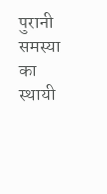पुरानी समस्या का स्थायी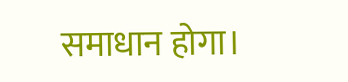समाधान होगा।